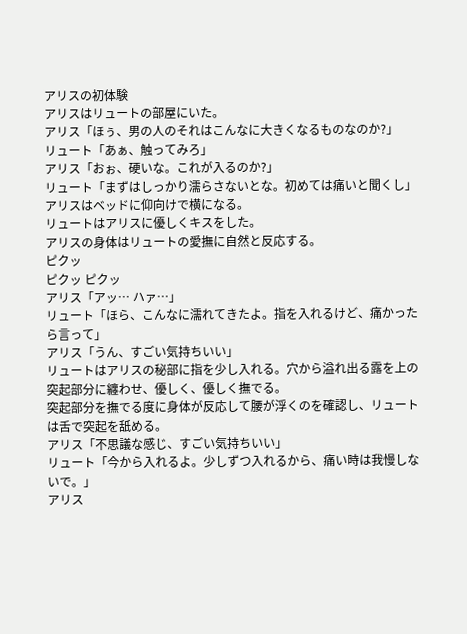アリスの初体験
アリスはリュートの部屋にいた。
アリス「ほぅ、男の人のそれはこんなに大きくなるものなのか?」
リュート「あぁ、触ってみろ」
アリス「おぉ、硬いな。これが入るのか?」
リュート「まずはしっかり濡らさないとな。初めては痛いと聞くし」
アリスはベッドに仰向けで横になる。
リュートはアリスに優しくキスをした。
アリスの身体はリュートの愛撫に自然と反応する。
ピクッ
ピクッ ピクッ
アリス「アッ… ハァ…」
リュート「ほら、こんなに濡れてきたよ。指を入れるけど、痛かったら言って」
アリス「うん、すごい気持ちいい」
リュートはアリスの秘部に指を少し入れる。穴から溢れ出る露を上の突起部分に纏わせ、優しく、優しく撫でる。
突起部分を撫でる度に身体が反応して腰が浮くのを確認し、リュートは舌で突起を舐める。
アリス「不思議な感じ、すごい気持ちいい」
リュート「今から入れるよ。少しずつ入れるから、痛い時は我慢しないで。」
アリス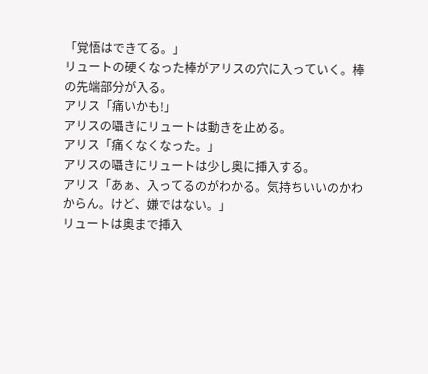「覚悟はできてる。」
リュートの硬くなった棒がアリスの穴に入っていく。棒の先端部分が入る。
アリス「痛いかも!」
アリスの囁きにリュートは動きを止める。
アリス「痛くなくなった。」
アリスの囁きにリュートは少し奥に挿入する。
アリス「あぁ、入ってるのがわかる。気持ちいいのかわからん。けど、嫌ではない。」
リュートは奥まで挿入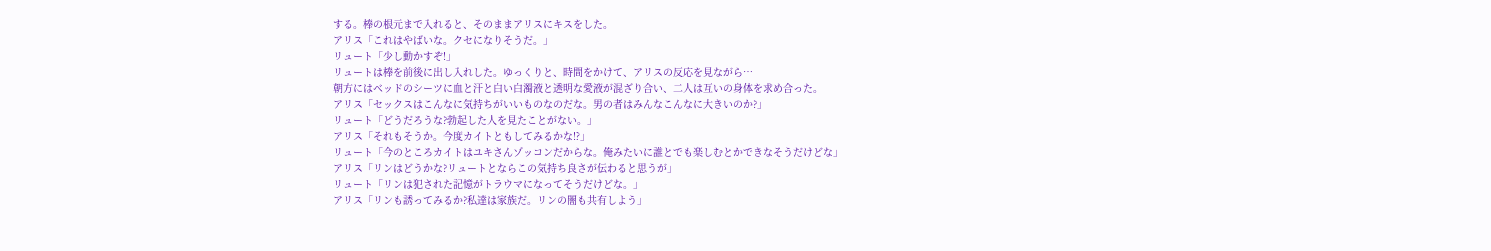する。棒の根元まで入れると、そのままアリスにキスをした。
アリス「これはやばいな。クセになりそうだ。」
リュート「少し動かすぞ!」
リュートは棒を前後に出し入れした。ゆっくりと、時間をかけて、アリスの反応を見ながら…
朝方にはベッドのシーツに血と汗と白い白濁液と透明な愛液が混ざり合い、二人は互いの身体を求め合った。
アリス「セックスはこんなに気持ちがいいものなのだな。男の者はみんなこんなに大きいのか?」
リュート「どうだろうな?勃起した人を見たことがない。」
アリス「それもそうか。今度カイトともしてみるかな⁉」
リュート「今のところカイトはユキさんゾッコンだからな。俺みたいに誰とでも楽しむとかできなそうだけどな」
アリス「リンはどうかな?リュートとならこの気持ち良さが伝わると思うが」
リュート「リンは犯された記憶がトラウマになってそうだけどな。」
アリス「リンも誘ってみるか?私達は家族だ。リンの闇も共有しよう」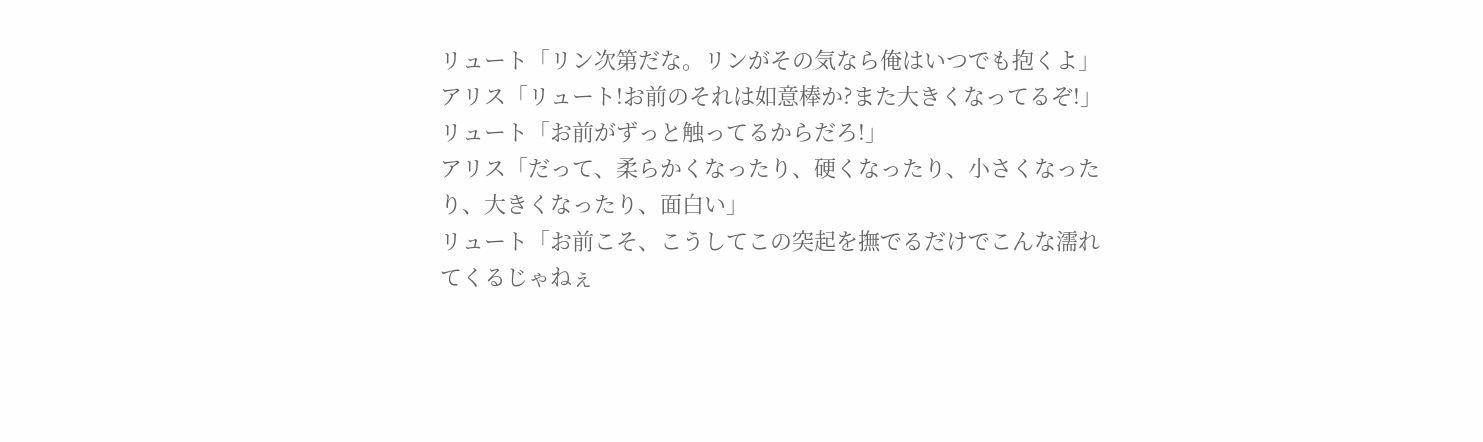リュート「リン次第だな。リンがその気なら俺はいつでも抱くよ」
アリス「リュート!お前のそれは如意棒か?また大きくなってるぞ!」
リュート「お前がずっと触ってるからだろ!」
アリス「だって、柔らかくなったり、硬くなったり、小さくなったり、大きくなったり、面白い」
リュート「お前こそ、こうしてこの突起を撫でるだけでこんな濡れてくるじゃねぇ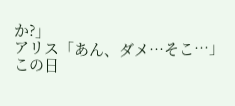か?」
アリス「あん、ダメ…そこ…」
この日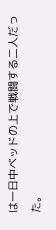は一日中ベッドの上で戦闘する二人だった。